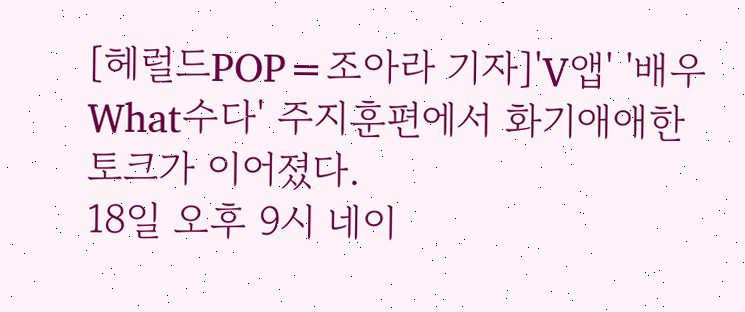[헤럴드POP=조아라 기자]'V앱' '배우What수다' 주지훈편에서 화기애애한 토크가 이어졌다.
18일 오후 9시 네이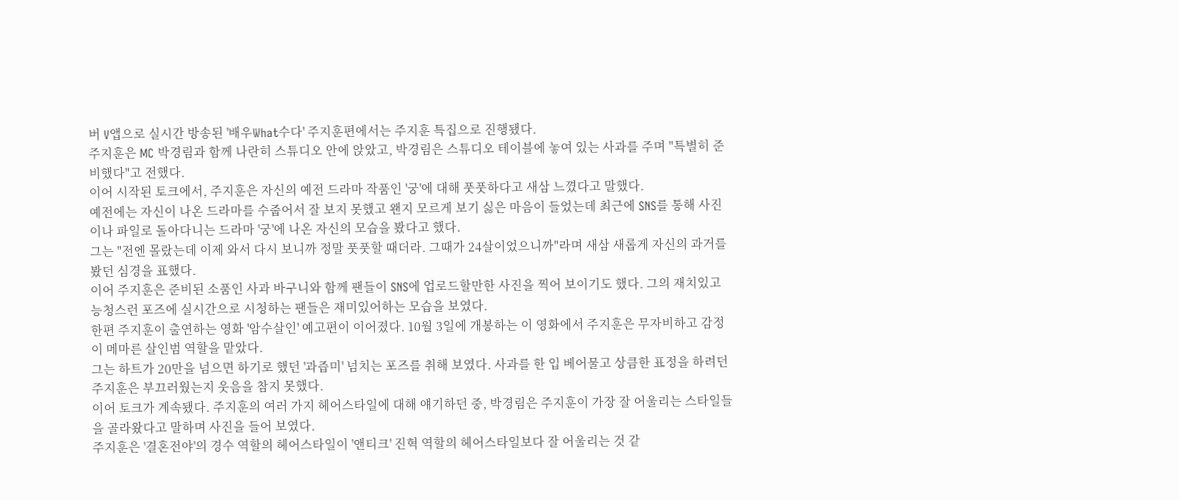버 V앱으로 실시간 방송된 '배우What수다' 주지훈편에서는 주지훈 특집으로 진행됐다.
주지훈은 MC 박경림과 함께 나란히 스튜디오 안에 앉았고, 박경림은 스튜디오 테이블에 놓여 있는 사과를 주며 "특별히 준비했다"고 전했다.
이어 시작된 토크에서, 주지훈은 자신의 예전 드라마 작품인 '궁'에 대해 풋풋하다고 새삼 느꼈다고 말했다.
예전에는 자신이 나온 드라마를 수줍어서 잘 보지 못했고 왠지 모르게 보기 싫은 마음이 들었는데 최근에 SNS를 통해 사진이나 파일로 돌아다니는 드라마 '궁'에 나온 자신의 모습을 봤다고 했다.
그는 "전엔 몰랐는데 이제 와서 다시 보니까 정말 풋풋할 때더라. 그때가 24살이었으니까"라며 새삼 새롭게 자신의 과거를 봤던 심경을 표했다.
이어 주지훈은 준비된 소품인 사과 바구니와 함께 팬들이 SNS에 업로드할만한 사진을 찍어 보이기도 했다. 그의 재치있고 능청스런 포즈에 실시간으로 시청하는 팬들은 재미있어하는 모습을 보였다.
한편 주지훈이 출연하는 영화 '암수살인' 예고편이 이어졌다. 10월 3일에 개봉하는 이 영화에서 주지훈은 무자비하고 감정이 메마른 살인범 역할을 맡았다.
그는 하트가 20만을 넘으면 하기로 했던 '과즙미' 넘치는 포즈를 취해 보였다. 사과를 한 입 베어물고 상큼한 표정을 하려던 주지훈은 부끄러웠는지 웃음을 참지 못했다.
이어 토크가 계속됐다. 주지훈의 여러 가지 헤어스타일에 대해 얘기하던 중, 박경림은 주지훈이 가장 잘 어울리는 스타일들을 골라왔다고 말하며 사진을 들어 보였다.
주지훈은 '결혼전야'의 경수 역할의 헤어스타일이 '앤티크' 진혁 역할의 헤어스타일보다 잘 어울리는 것 같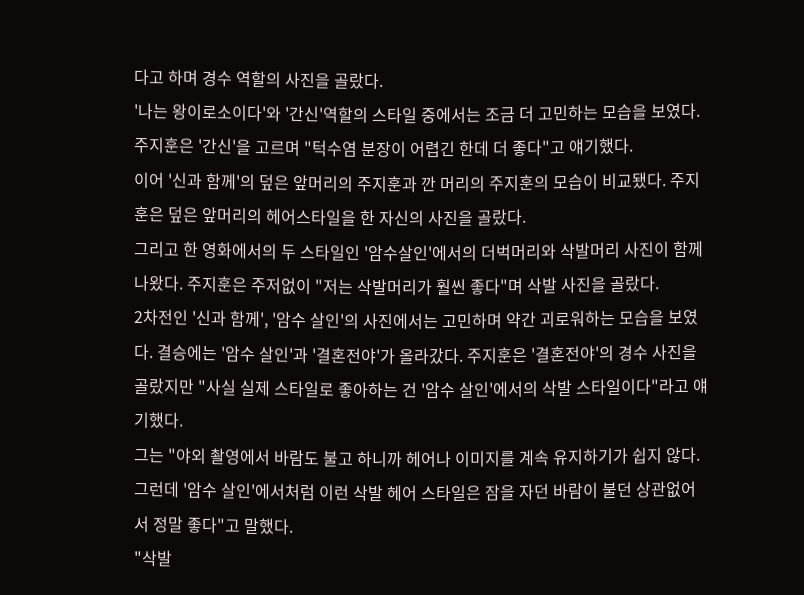다고 하며 경수 역할의 사진을 골랐다.
'나는 왕이로소이다'와 '간신'역할의 스타일 중에서는 조금 더 고민하는 모습을 보였다. 주지훈은 '간신'을 고르며 "턱수염 분장이 어렵긴 한데 더 좋다"고 얘기했다.
이어 '신과 함께'의 덮은 앞머리의 주지훈과 깐 머리의 주지훈의 모습이 비교됐다. 주지훈은 덮은 앞머리의 헤어스타일을 한 자신의 사진을 골랐다.
그리고 한 영화에서의 두 스타일인 '암수살인'에서의 더벅머리와 삭발머리 사진이 함께 나왔다. 주지훈은 주저없이 "저는 삭발머리가 훨씬 좋다"며 삭발 사진을 골랐다.
2차전인 '신과 함께', '암수 살인'의 사진에서는 고민하며 약간 괴로워하는 모습을 보였다. 결승에는 '암수 살인'과 '결혼전야'가 올라갔다. 주지훈은 '결혼전야'의 경수 사진을 골랐지만 "사실 실제 스타일로 좋아하는 건 '암수 살인'에서의 삭발 스타일이다"라고 얘기했다.
그는 "야외 촬영에서 바람도 불고 하니까 헤어나 이미지를 계속 유지하기가 쉽지 않다. 그런데 '암수 살인'에서처럼 이런 삭발 헤어 스타일은 잠을 자던 바람이 불던 상관없어서 정말 좋다"고 말했다.
"삭발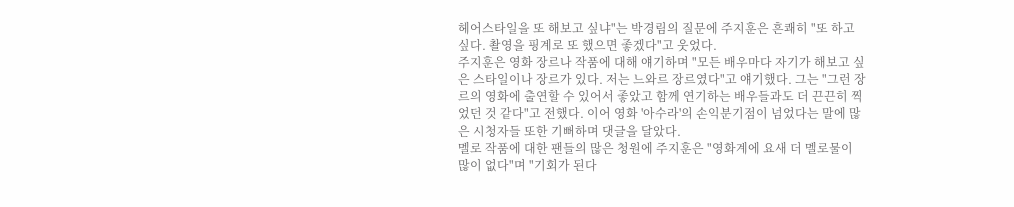헤어스타일을 또 해보고 싶냐"는 박경림의 질문에 주지훈은 흔쾌히 "또 하고 싶다. 촬영을 핑계로 또 했으면 좋겠다"고 웃었다.
주지훈은 영화 장르나 작품에 대해 얘기하며 "모든 배우마다 자기가 해보고 싶은 스타일이나 장르가 있다. 저는 느와르 장르였다"고 얘기했다. 그는 "그런 장르의 영화에 출연할 수 있어서 좋았고 함께 연기하는 배우들과도 더 끈끈히 찍었던 것 같다"고 전했다. 이어 영화 '아수라'의 손익분기점이 넘었다는 말에 많은 시청자들 또한 기뻐하며 댓글을 달았다.
멜로 작품에 대한 팬들의 많은 청원에 주지훈은 "영화계에 요새 더 멜로물이 많이 없다"며 "기회가 된다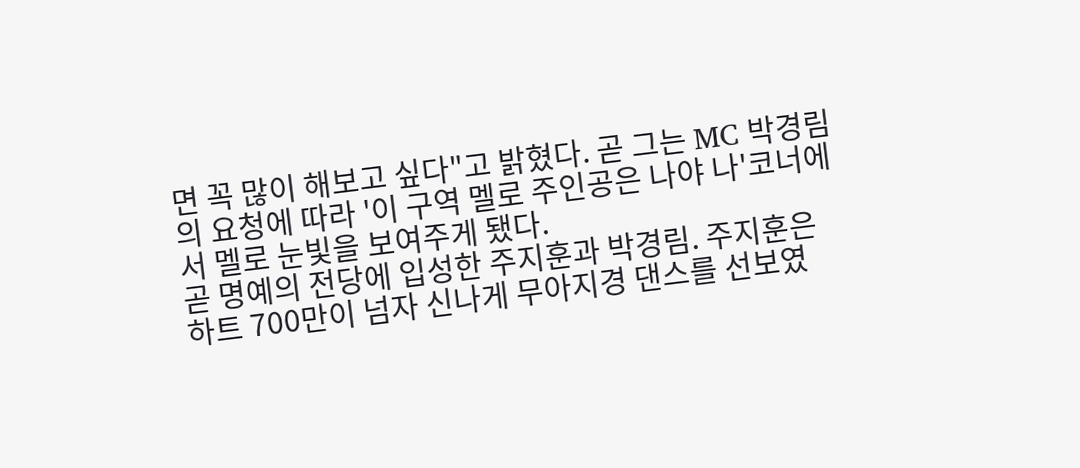면 꼭 많이 해보고 싶다"고 밝혔다. 곧 그는 MC 박경림의 요청에 따라 '이 구역 멜로 주인공은 나야 나'코너에서 멜로 눈빛을 보여주게 됐다.
곧 명예의 전당에 입성한 주지훈과 박경림. 주지훈은 하트 700만이 넘자 신나게 무아지경 댄스를 선보였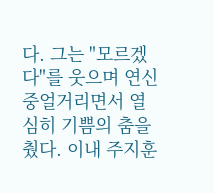다. 그는 "모르겠다"를 웃으며 연신 중얼거리면서 열심히 기쁨의 춤을 췄다. 이내 주지훈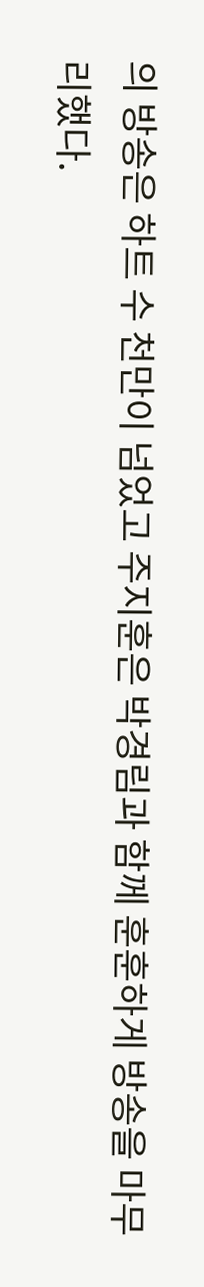의 방송은 하트 수 천만이 넘었고 주지훈은 박경림과 함께 훈훈하게 방송을 마무리했다.